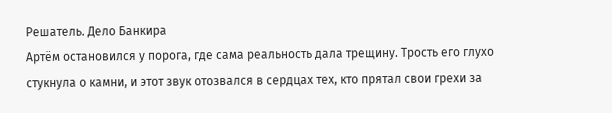Решатель. Дело Банкира
Артём остановился у порога, где сама реальность дала трещину. Трость его глухо стукнула о камни, и этот звук отозвался в сердцах тех, кто прятал свои грехи за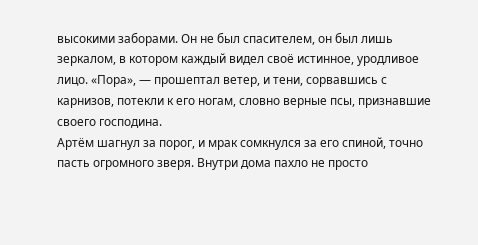высокими заборами. Он не был спасителем, он был лишь зеркалом, в котором каждый видел своё истинное, уродливое лицо. «Пора», — прошептал ветер, и тени, сорвавшись с карнизов, потекли к его ногам, словно верные псы, признавшие своего господина.
Артём шагнул за порог, и мрак сомкнулся за его спиной, точно пасть огромного зверя. Внутри дома пахло не просто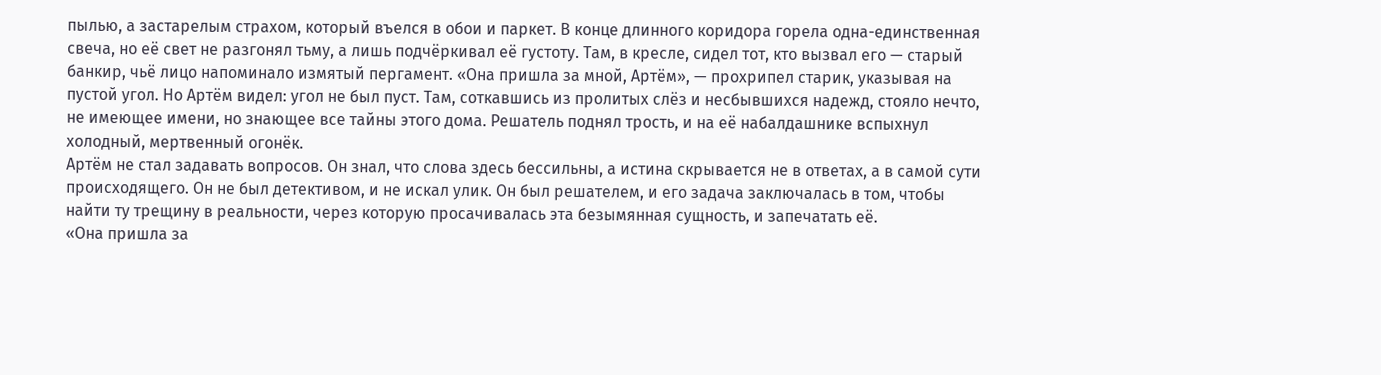пылью, а застарелым страхом, который въелся в обои и паркет. В конце длинного коридора горела одна-единственная свеча, но её свет не разгонял тьму, а лишь подчёркивал её густоту. Там, в кресле, сидел тот, кто вызвал его — старый банкир, чьё лицо напоминало измятый пергамент. «Она пришла за мной, Артём», — прохрипел старик, указывая на пустой угол. Но Артём видел: угол не был пуст. Там, соткавшись из пролитых слёз и несбывшихся надежд, стояло нечто, не имеющее имени, но знающее все тайны этого дома. Решатель поднял трость, и на её набалдашнике вспыхнул холодный, мертвенный огонёк.
Артём не стал задавать вопросов. Он знал, что слова здесь бессильны, а истина скрывается не в ответах, а в самой сути происходящего. Он не был детективом, и не искал улик. Он был решателем, и его задача заключалась в том, чтобы найти ту трещину в реальности, через которую просачивалась эта безымянная сущность, и запечатать её.
«Она пришла за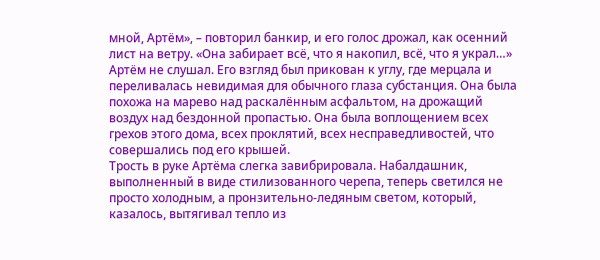мной, Артём», – повторил банкир, и его голос дрожал, как осенний лист на ветру. «Она забирает всё, что я накопил, всё, что я украл…»
Артём не слушал. Его взгляд был прикован к углу, где мерцала и переливалась невидимая для обычного глаза субстанция. Она была похожа на марево над раскалённым асфальтом, на дрожащий воздух над бездонной пропастью. Она была воплощением всех грехов этого дома, всех проклятий, всех несправедливостей, что совершались под его крышей.
Трость в руке Артёма слегка завибрировала. Набалдашник, выполненный в виде стилизованного черепа, теперь светился не просто холодным, а пронзительно-ледяным светом, который, казалось, вытягивал тепло из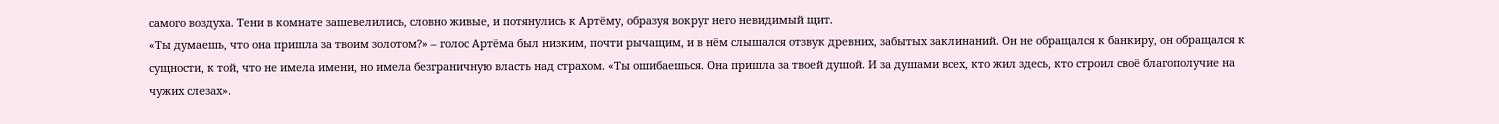самого воздуха. Тени в комнате зашевелились, словно живые, и потянулись к Артёму, образуя вокруг него невидимый щит.
«Ты думаешь, что она пришла за твоим золотом?» – голос Артёма был низким, почти рычащим, и в нём слышался отзвук древних, забытых заклинаний. Он не обращался к банкиру, он обращался к сущности, к той, что не имела имени, но имела безграничную власть над страхом. «Ты ошибаешься. Она пришла за твоей душой. И за душами всех, кто жил здесь, кто строил своё благополучие на чужих слезах».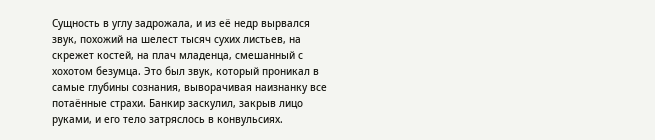Сущность в углу задрожала, и из её недр вырвался звук, похожий на шелест тысяч сухих листьев, на скрежет костей, на плач младенца, смешанный с хохотом безумца. Это был звук, который проникал в самые глубины сознания, выворачивая наизнанку все потаённые страхи. Банкир заскулил, закрыв лицо руками, и его тело затряслось в конвульсиях.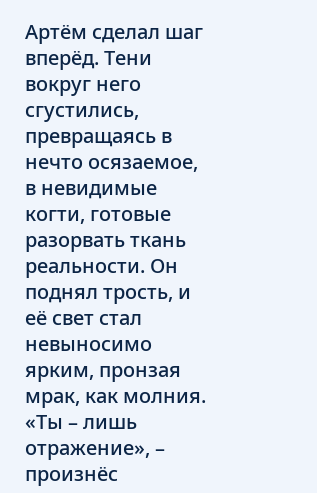Артём сделал шаг вперёд. Тени вокруг него сгустились, превращаясь в нечто осязаемое, в невидимые когти, готовые разорвать ткань реальности. Он поднял трость, и её свет стал невыносимо ярким, пронзая мрак, как молния.
«Ты – лишь отражение», – произнёс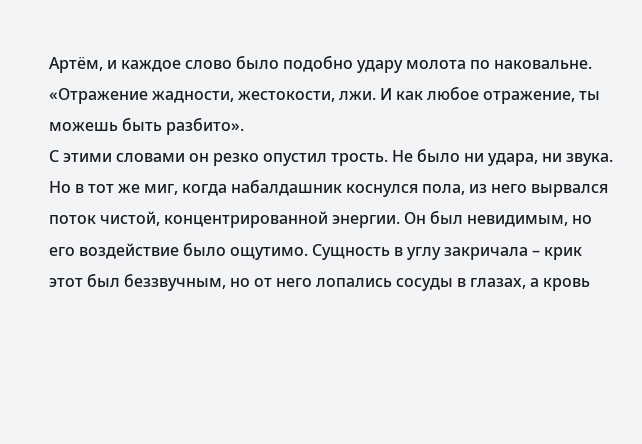Артём, и каждое слово было подобно удару молота по наковальне. «Отражение жадности, жестокости, лжи. И как любое отражение, ты можешь быть разбито».
С этими словами он резко опустил трость. Не было ни удара, ни звука. Но в тот же миг, когда набалдашник коснулся пола, из него вырвался поток чистой, концентрированной энергии. Он был невидимым, но его воздействие было ощутимо. Сущность в углу закричала – крик этот был беззвучным, но от него лопались сосуды в глазах, а кровь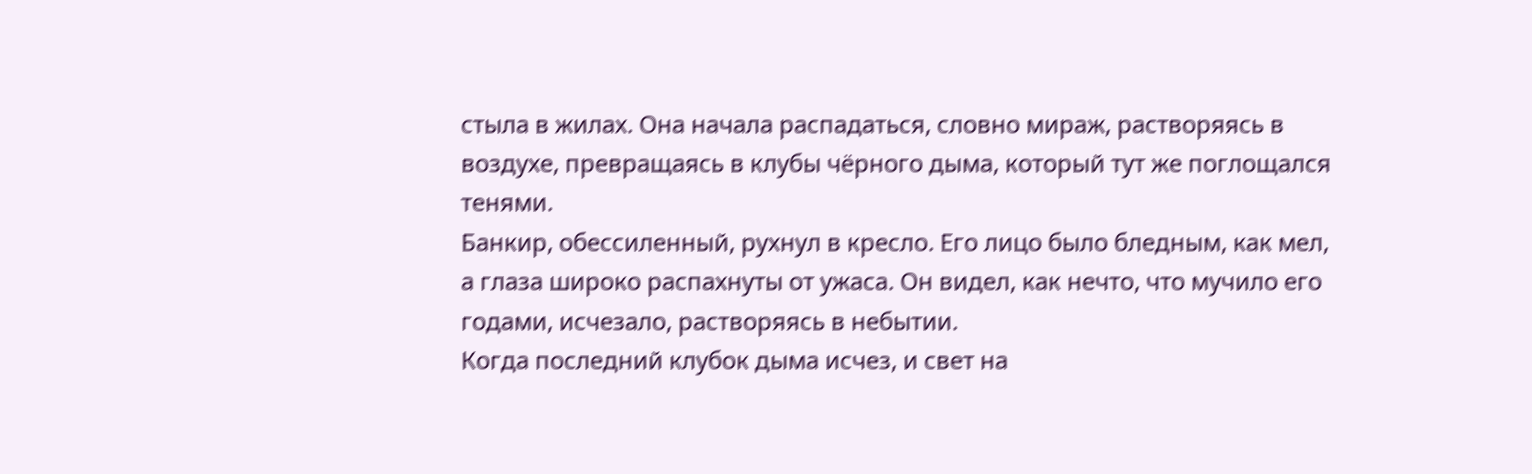стыла в жилах. Она начала распадаться, словно мираж, растворяясь в воздухе, превращаясь в клубы чёрного дыма, который тут же поглощался тенями.
Банкир, обессиленный, рухнул в кресло. Его лицо было бледным, как мел, а глаза широко распахнуты от ужаса. Он видел, как нечто, что мучило его годами, исчезало, растворяясь в небытии.
Когда последний клубок дыма исчез, и свет на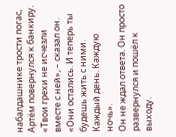набалдашнике трости погас, Артём повернулся к банкиру.
«Твои грехи не исчезли вместе с ней», – сказал он. «Они остались. И теперь ты будешь жить с ними. Каждый день. Каждую ночь».
Он не ждал ответа. Он просто развернулся и пошёл к выходу.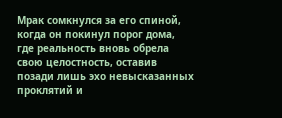Мрак сомкнулся за его спиной, когда он покинул порог дома, где реальность вновь обрела свою целостность, оставив позади лишь эхо невысказанных проклятий и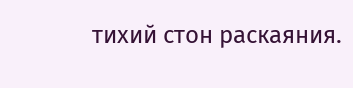тихий стон раскаяния.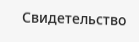Свидетельство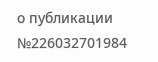о публикации №226032701984